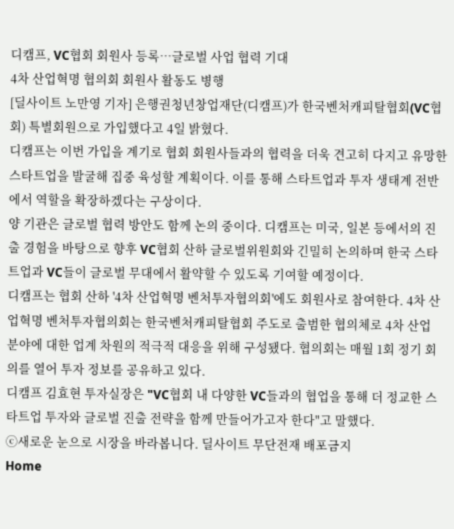디캠프, VC협회 회원사 등록…글로벌 사업 협력 기대
4차 산업혁명 협의회 회원사 활동도 병행
[딜사이트 노만영 기자] 은행권청년창업재단(디캠프)가 한국벤처캐피탈협회(VC협회) 특별회원으로 가입했다고 4일 밝혔다.
디캠프는 이번 가입을 계기로 협회 회원사들과의 협력을 더욱 견고히 다지고 유망한 스타트업을 발굴해 집중 육성할 계획이다. 이를 통해 스타트업과 투자 생태계 전반에서 역할을 확장하겠다는 구상이다.
양 기관은 글로벌 협력 방안도 함께 논의 중이다. 디캠프는 미국, 일본 등에서의 진출 경험을 바탕으로 향후 VC협회 산하 글로벌위원회와 긴밀히 논의하며 한국 스타트업과 VC들이 글로벌 무대에서 활약할 수 있도록 기여할 예정이다.
디캠프는 협회 산하 '4차 산업혁명 벤처투자협의회'에도 회원사로 참여한다. 4차 산업혁명 벤처투자협의회는 한국벤처캐피탈협회 주도로 출범한 협의체로 4차 산업 분야에 대한 업계 차원의 적극적 대응을 위해 구성됐다. 협의회는 매월 1회 정기 회의를 열어 투자 정보를 공유하고 있다.
디캠프 김효현 투자실장은 "VC협회 내 다양한 VC들과의 협업을 통해 더 정교한 스타트업 투자와 글로벌 진출 전략을 함께 만들어가고자 한다"고 말했다.
ⓒ새로운 눈으로 시장을 바라봅니다. 딜사이트 무단전재 배포금지
Home